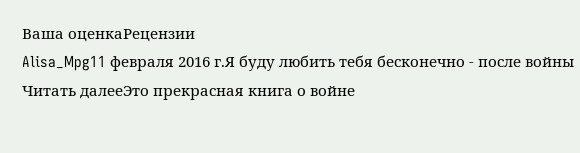Ваша оценкаРецензии
Alisa_Mpg11 февраля 2016 г.Я буду любить тебя бесконечно - после войны
Читать далееЭто прекрасная книга о войне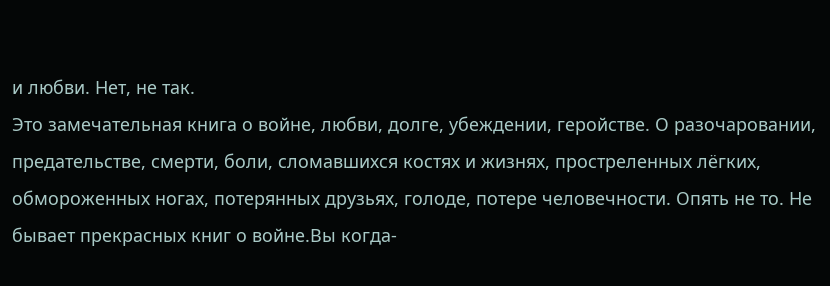и любви. Нет, не так.
Это замечательная книга о войне, любви, долге, убеждении, геройстве. О разочаровании, предательстве, смерти, боли, сломавшихся костях и жизнях, простреленных лёгких, обмороженных ногах, потерянных друзьях, голоде, потере человечности. Опять не то. Не бывает прекрасных книг о войне.Вы когда-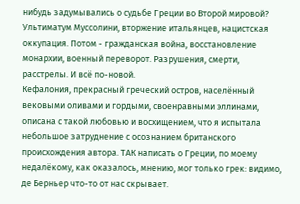нибудь задумывались о судьбе Греции во Второй мировой? Ультиматум Муссолини, вторжение итальянцев, нацистская оккупация. Потом - гражданская война, восстановление монархии, военный переворот. Разрушения, смерти, расстрелы. И всё по-новой.
Кефалония, прекрасный греческий остров, населённый вековыми оливами и гордыми, своенравными эллинами, описана с такой любовью и восхищением, что я испытала небольшое затруднение с осознанием британского происхождения автора. ТАК написать о Греции, по моему недалёкому, как оказалось, мнению, мог только грек: видимо, де Берньер что-то от нас скрывает.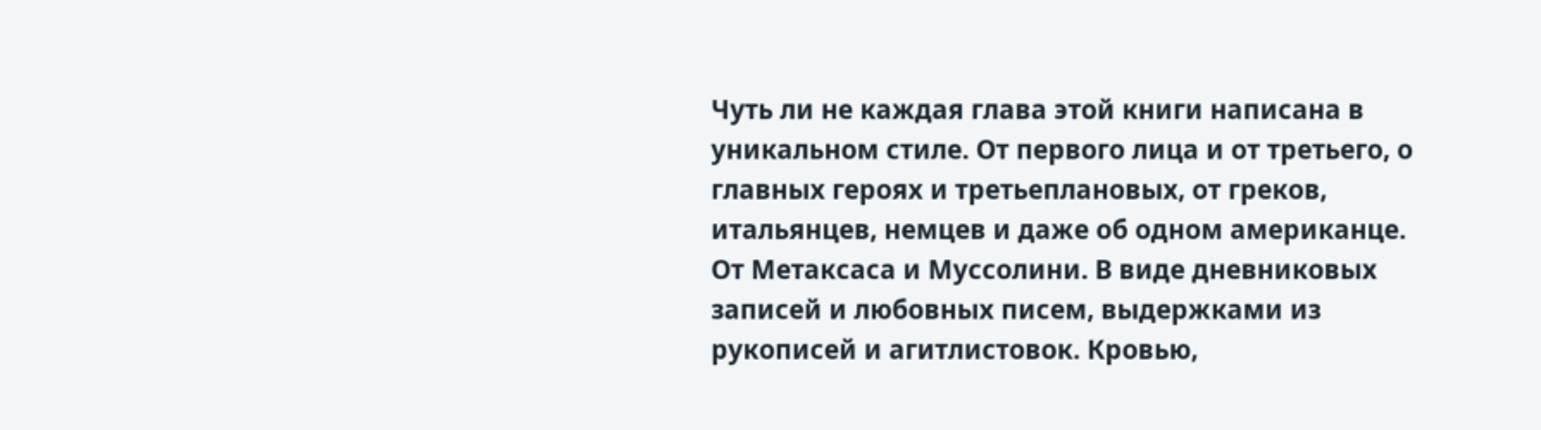Чуть ли не каждая глава этой книги написана в уникальном стиле. От первого лица и от третьего, о главных героях и третьеплановых, от греков, итальянцев, немцев и даже об одном американце. От Метаксаса и Муссолини. В виде дневниковых записей и любовных писем, выдержками из рукописей и агитлистовок. Кровью,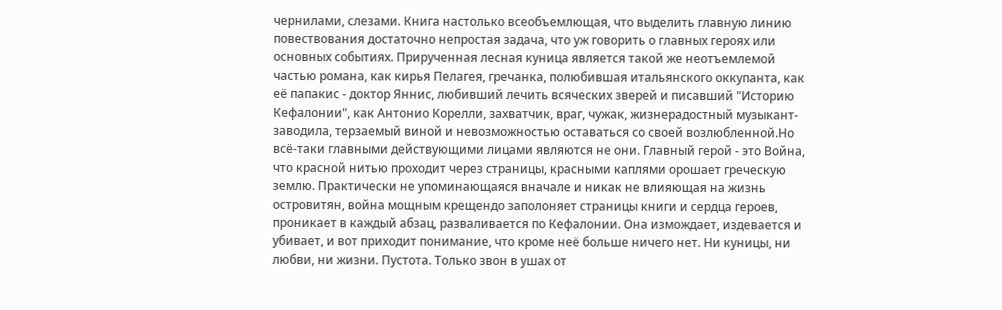чернилами, слезами. Книга настолько всеобъемлющая, что выделить главную линию повествования достаточно непростая задача, что уж говорить о главных героях или основных событиях. Прирученная лесная куница является такой же неотъемлемой частью романа, как кирья Пелагея, гречанка, полюбившая итальянского оккупанта, как её папакис - доктор Яннис, любивший лечить всяческих зверей и писавший "Историю Кефалонии", как Антонио Корелли, захватчик, враг, чужак, жизнерадостный музыкант-заводила, терзаемый виной и невозможностью оставаться со своей возлюбленной.Но всё-таки главными действующими лицами являются не они. Главный герой - это Война, что красной нитью проходит через страницы, красными каплями орошает греческую землю. Практически не упоминающаяся вначале и никак не влияющая на жизнь островитян, война мощным крещендо заполоняет страницы книги и сердца героев, проникает в каждый абзац, разваливается по Кефалонии. Она измождает, издевается и убивает, и вот приходит понимание, что кроме неё больше ничего нет. Ни куницы, ни любви, ни жизни. Пустота. Только звон в ушах от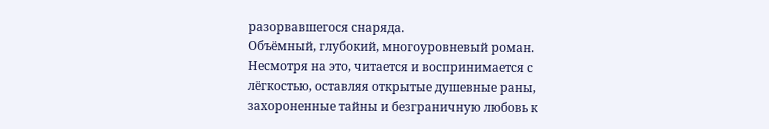разорвавшегося снаряда.
Объёмный, глубокий, многоуровневый роман. Несмотря на это, читается и воспринимается с лёгкостью, оставляя открытые душевные раны, захороненные тайны и безграничную любовь к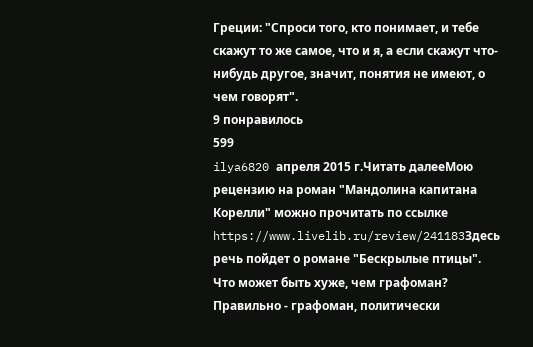Греции: "Спроси того, кто понимает, и тебе скажут то же самое, что и я, а если скажут что-нибудь другое, значит, понятия не имеют, о чем говорят".
9 понравилось
599
ilya6820 апреля 2015 г.Читать далееМою рецензию на роман "Мандолина капитана Корелли" можно прочитать по ссылке
https://www.livelib.ru/review/241183Здесь речь пойдет о романе "Бескрылые птицы".
Что может быть хуже, чем графоман? Правильно - графоман, политически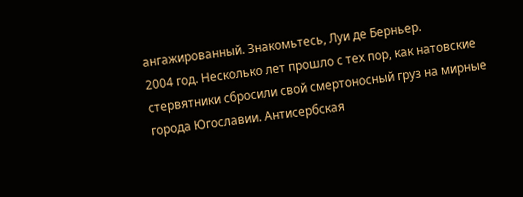ангажированный. Знакомьтесь, Луи де Берньер.
2004 год. Несколько лет прошло с тех пор, как натовские стервятники сбросили свой смертоносный груз на мирные города Югославии. Антисербская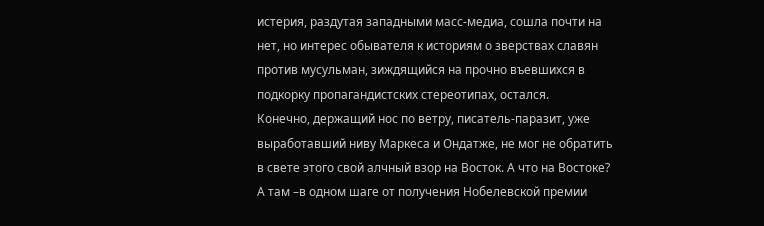истерия, раздутая западными масс-медиа, сошла почти на нет, но интерес обывателя к историям о зверствах славян против мусульман, зиждящийся на прочно въевшихся в подкорку пропагандистских стереотипах, остался.
Конечно, держащий нос по ветру, писатель-паразит, уже выработавший ниву Маркеса и Ондатже, не мог не обратить в свете этого свой алчный взор на Восток. А что на Востоке? А там –в одном шаге от получения Нобелевской премии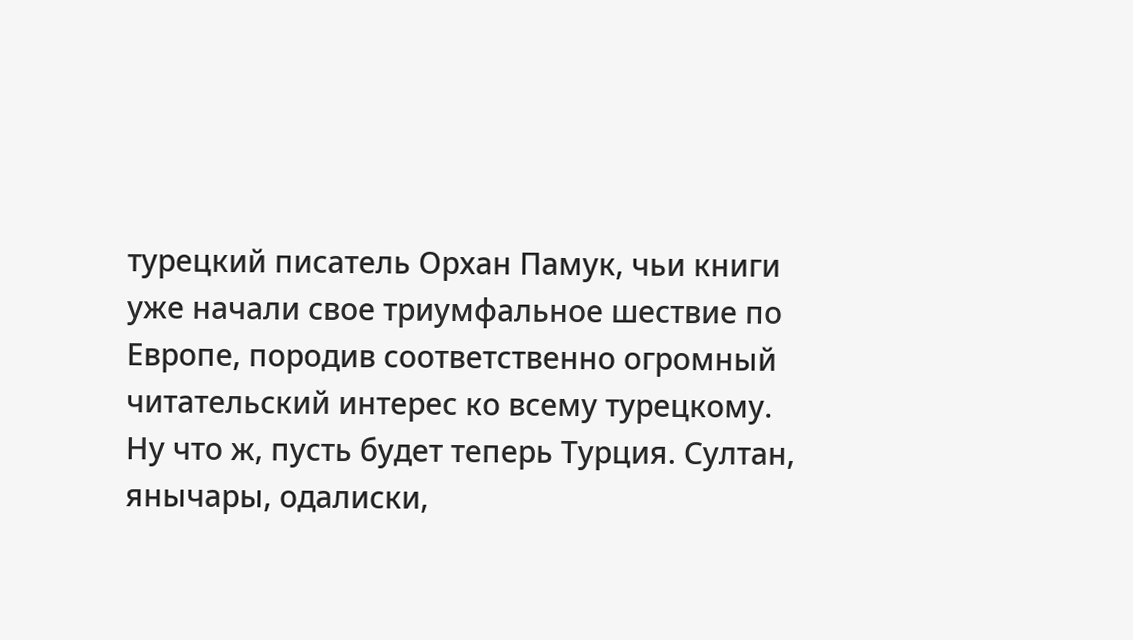турецкий писатель Орхан Памук, чьи книги уже начали свое триумфальное шествие по Европе, породив соответственно огромный читательский интерес ко всему турецкому.
Ну что ж, пусть будет теперь Турция. Султан, янычары, одалиски,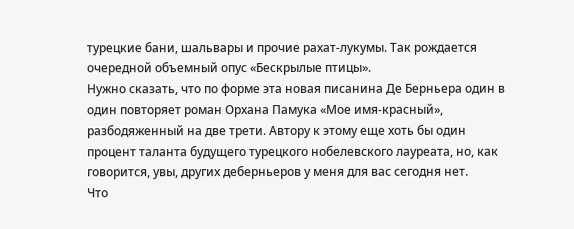турецкие бани, шальвары и прочие рахат-лукумы. Так рождается очередной объемный опус «Бескрылые птицы».
Нужно сказать, что по форме эта новая писанина Де Берньера один в один повторяет роман Орхана Памука «Мое имя-красный», разбодяженный на две трети. Автору к этому еще хоть бы один процент таланта будущего турецкого нобелевского лауреата, но, как говорится, увы, других деберньеров у меня для вас сегодня нет.
Что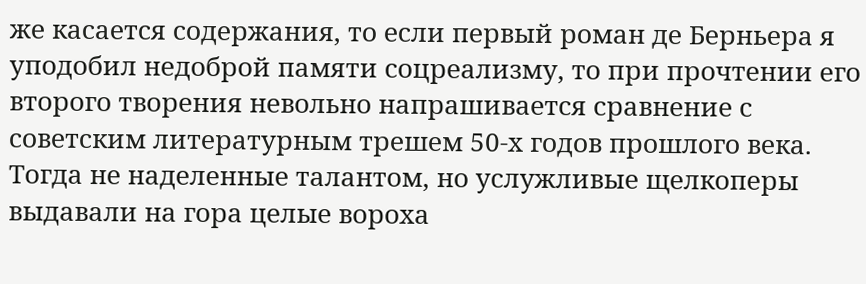же касается содержания, то если первый роман де Берньера я уподобил недоброй памяти соцреализму, то при прочтении его второго творения невольно напрашивается сравнение с советским литературным трешем 50-х годов прошлого века. Тогда не наделенные талантом, но услужливые щелкоперы выдавали на гора целые вороха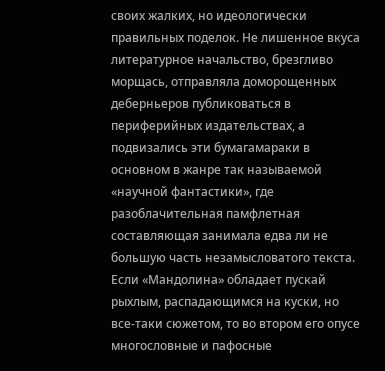своих жалких, но идеологически правильных поделок. Не лишенное вкуса литературное начальство, брезгливо морщась, отправляла доморощенных деберньеров публиковаться в периферийных издательствах, а подвизались эти бумагамараки в основном в жанре так называемой «научной фантастики», где разоблачительная памфлетная составляющая занимала едва ли не большую часть незамысловатого текста.
Если «Мандолина» обладает пускай рыхлым, распадающимся на куски, но все-таки сюжетом, то во втором его опусе многословные и пафосные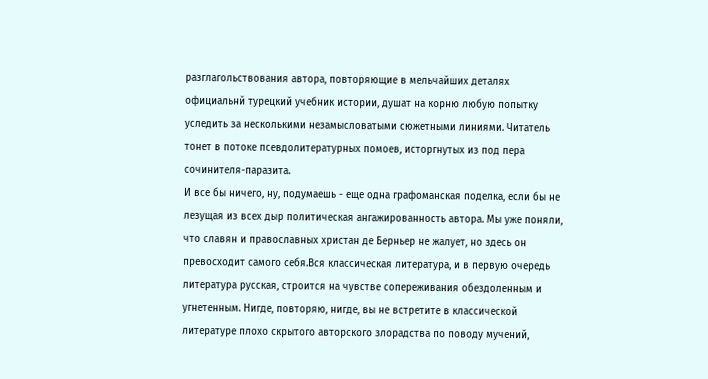разглагольствования автора, повторяющие в мельчайших деталях официальнй турецкий учебник истории, душат на корню любую попытку уследить за несколькими незамысловатыми сюжетными линиями. Читатель тонет в потоке псевдолитературных помоев, исторгнутых из под пера сочинителя-паразита.
И все бы ничего, ну, подумаешь - еще одна графоманская поделка, если бы не лезущая из всех дыр политическая ангажированность автора. Мы уже поняли, что славян и православных христан де Берньер не жалует, но здесь он превосходит самого себя.Вся классическая литература, и в первую очередь литература русская, строится на чувстве сопереживания обездоленным и угнетенным. Нигде, повторяю, нигде, вы не встретите в классической литературе плохо скрытого авторского злорадства по поводу мучений,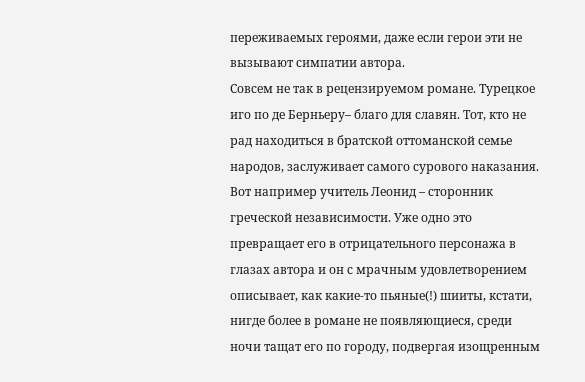переживаемых героями, даже если герои эти не вызывают симпатии автора.
Совсем не так в рецензируемом романе. Турецкое иго по де Берньеру– благо для славян. Тот, кто не рад находиться в братской оттоманской семье народов, заслуживает самого сурового наказания. Вот например учитель Леонид – сторонник греческой независимости. Уже одно это превращает его в отрицательного персонажа в глазах автора и он с мрачным удовлетворением описывает, как какие-то пьяные(!) шииты, кстати, нигде более в романе не появляющиеся, среди ночи тащат его по городу, подвергая изощренным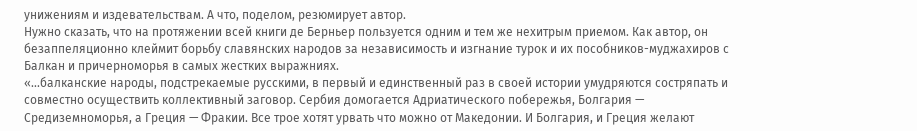унижениям и издевательствам. А что, поделом, резюмирует автор.
Нужно сказать, что на протяжении всей книги де Берньер пользуется одним и тем же нехитрым приемом. Как автор, он безаппеляционно клеймит борьбу славянских народов за независимость и изгнание турок и их пособников-муджахиров с Балкан и причерноморья в самых жестких выражниях.
«...балканские народы, подстрекаемые русскими, в первый и единственный раз в своей истории умудряются состряпать и совместно осуществить коллективный заговор. Сербия домогается Адриатического побережья, Болгария — Средиземноморья, а Греция — Фракии. Все трое хотят урвать что можно от Македонии. И Болгария, и Греция желают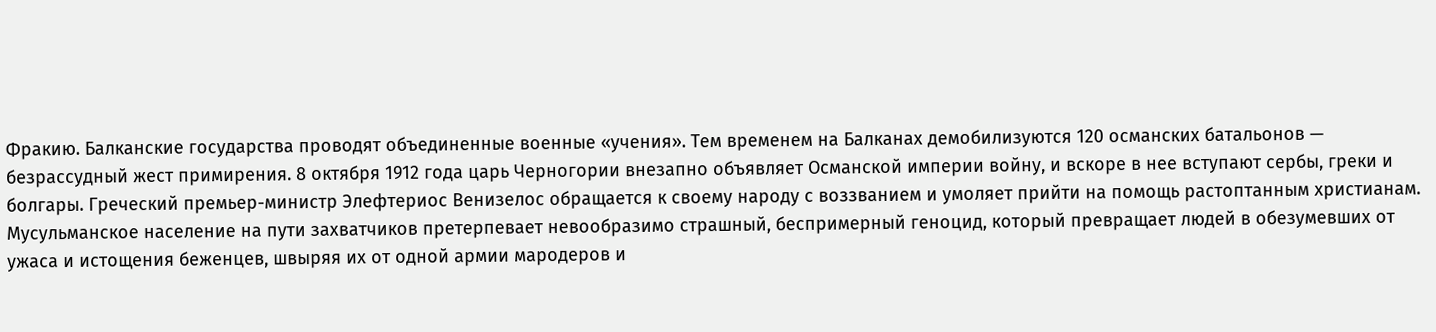Фракию. Балканские государства проводят объединенные военные «учения». Тем временем на Балканах демобилизуются 120 османских батальонов — безрассудный жест примирения. 8 октября 1912 года царь Черногории внезапно объявляет Османской империи войну, и вскоре в нее вступают сербы, греки и болгары. Греческий премьер-министр Элефтериос Венизелос обращается к своему народу с воззванием и умоляет прийти на помощь растоптанным христианам. Мусульманское население на пути захватчиков претерпевает невообразимо страшный, беспримерный геноцид, который превращает людей в обезумевших от ужаса и истощения беженцев, швыряя их от одной армии мародеров и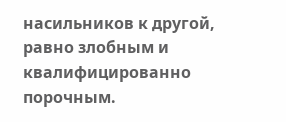насильников к другой, равно злобным и квалифицированно порочным.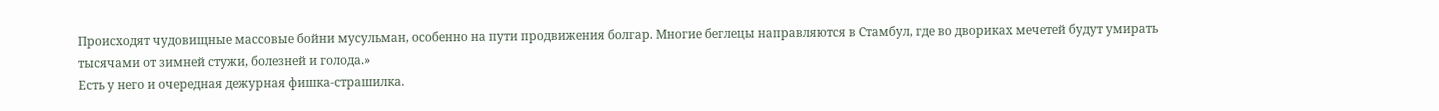Происходят чудовищные массовые бойни мусульман, особенно на пути продвижения болгар. Многие беглецы направляются в Стамбул, где во двориках мечетей будут умирать тысячами от зимней стужи, болезней и голода.»
Есть у него и очередная дежурная фишка-страшилка.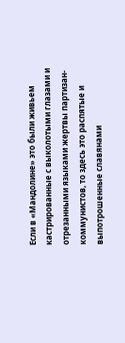Если в «Мандолине» это были живьем кастрированные с выколотыми глазами и отрезанными языками жертвы партизан-коммунистов, то здесь это распятые и выпотрошенные славянами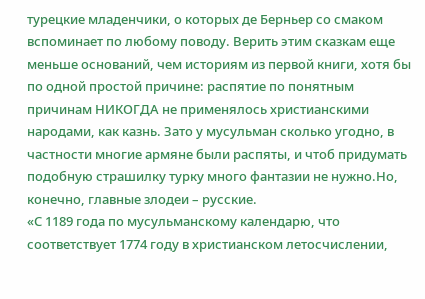турецкие младенчики, о которых де Берньер со смаком вспоминает по любому поводу. Верить этим сказкам еще меньше оснований, чем историям из первой книги, хотя бы по одной простой причине: распятие по понятным причинам НИКОГДА не применялось христианскими народами, как казнь. Зато у мусульман сколько угодно, в частности многие армяне были распяты, и чтоб придумать подобную страшилку турку много фантазии не нужно.Но, конечно, главные злодеи – русские.
«С 1189 года по мусульманскому календарю, что соответствует 1774 году в христианском летосчислении,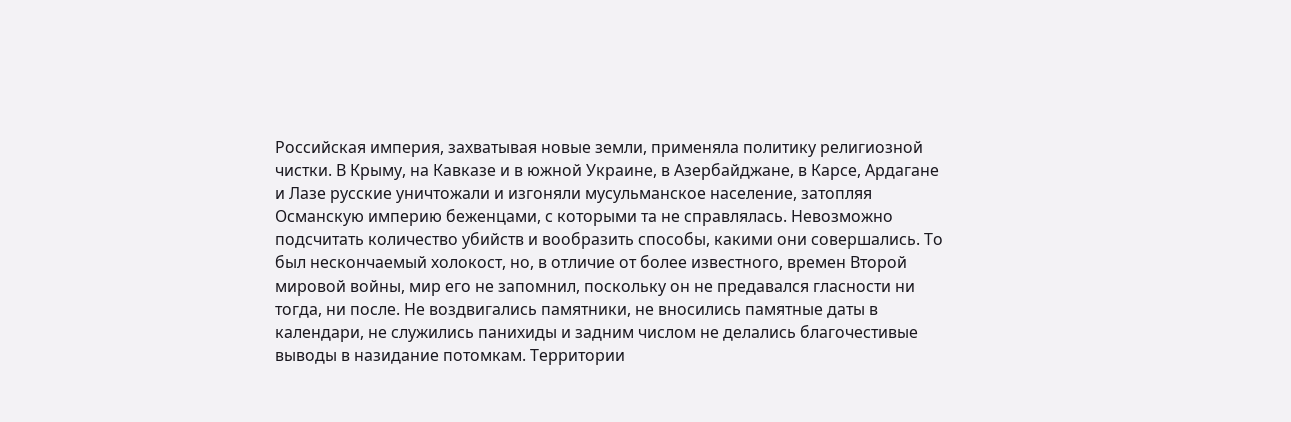Российская империя, захватывая новые земли, применяла политику религиозной чистки. В Крыму, на Кавказе и в южной Украине, в Азербайджане, в Карсе, Ардагане и Лазе русские уничтожали и изгоняли мусульманское население, затопляя Османскую империю беженцами, с которыми та не справлялась. Невозможно подсчитать количество убийств и вообразить способы, какими они совершались. То был нескончаемый холокост, но, в отличие от более известного, времен Второй мировой войны, мир его не запомнил, поскольку он не предавался гласности ни тогда, ни после. Не воздвигались памятники, не вносились памятные даты в календари, не служились панихиды и задним числом не делались благочестивые выводы в назидание потомкам. Территории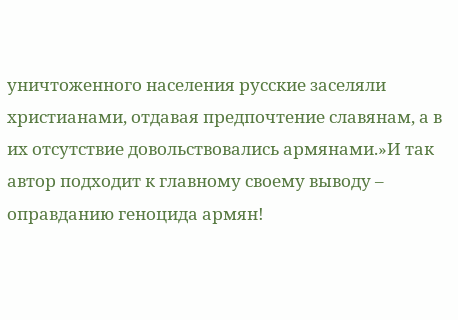уничтоженного населения русские заселяли христианами, отдавая предпочтение славянам, а в их отсутствие довольствовались армянами.»И так автор подходит к главному своему выводу – оправданию геноцида армян!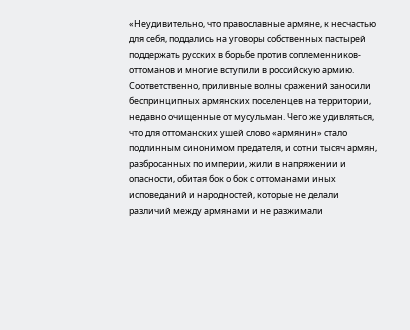«Неудивительно, что православные армяне, к несчастью для себя, поддались на уговоры собственных пастырей поддержать русских в борьбе против соплеменников-оттоманов и многие вступили в российскую армию. Соответственно, приливные волны сражений заносили беспринципных армянских поселенцев на территории, недавно очищенные от мусульман. Чего же удивляться, что для оттоманских ушей слово «армянин» стало подлинным синонимом предателя, и сотни тысяч армян, разбросанных по империи, жили в напряжении и опасности, обитая бок о бок с оттоманами иных исповеданий и народностей, которые не делали различий между армянами и не разжимали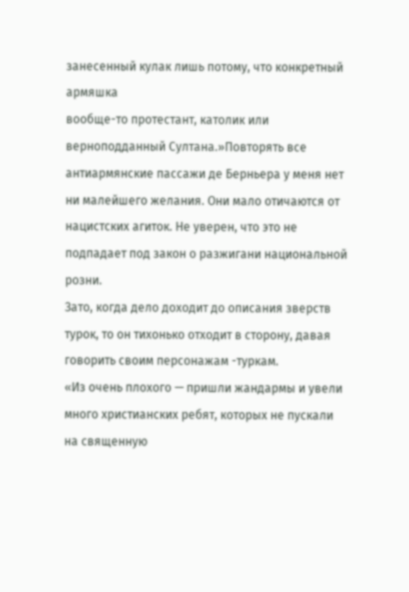занесенный кулак лишь потому, что конкретный армяшка
вообще-то протестант, католик или верноподданный Султана.»Повторять все антиармянские пассажи де Берньера у меня нет ни малейшего желания. Они мало отичаются от нацистских агиток. Не уверен, что это не подпадает под закон о разжигани национальной розни.
Зато, когда дело доходит до описания зверств турок, то он тихонько отходит в сторону, давая говорить своим персонажам -туркам.
«Из очень плохого — пришли жандармы и увели много христианских ребят, которых не пускали на священную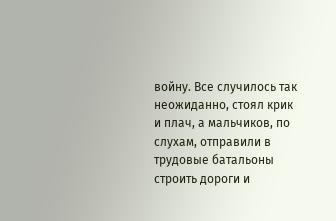войну. Все случилось так неожиданно, стоял крик и плач, а мальчиков, по слухам, отправили в трудовые батальоны строить дороги и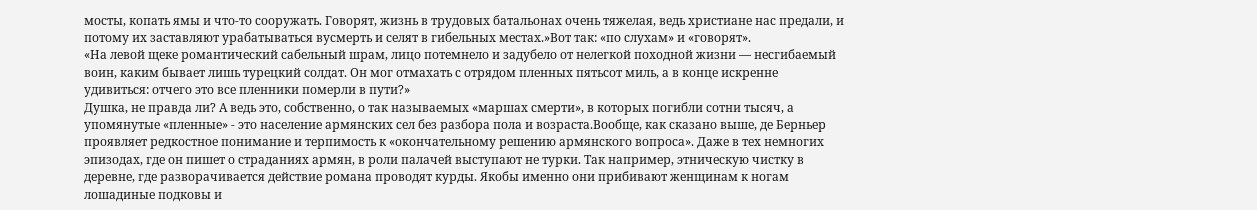мосты, копать ямы и что-то сооружать. Говорят, жизнь в трудовых батальонах очень тяжелая, ведь христиане нас предали, и потому их заставляют урабатываться вусмерть и селят в гибельных местах.»Вот так: «по слухам» и «говорят».
«На левой щеке романтический сабельный шрам, лицо потемнело и задубело от нелегкой походной жизни — несгибаемый воин, каким бывает лишь турецкий солдат. Он мог отмахать с отрядом пленных пятьсот миль, а в конце искренне удивиться: отчего это все пленники померли в пути?»
Душка, не правда ли? А ведь это, собственно, о так называемых «маршах смерти», в которых погибли сотни тысяч, а упомянутые «пленные» - это население армянских сел без разбора пола и возраста.Вообще, как сказано выше, де Берньер проявляет редкостное понимание и терпимость к «окончательному решению армянского вопроса». Даже в тех немногих эпизодах, где он пишет о страданиях армян, в роли палачей выступают не турки. Так например, этническую чистку в деревне, где разворачивается действие романа проводят курды. Якобы именно они прибивают женщинам к ногам лошадиные подковы и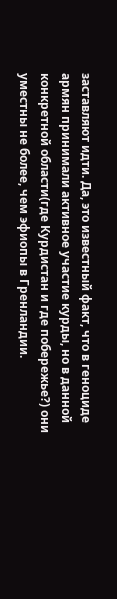заставляют идти. Да, это известный факт, что в геноциде армян принимали активное участие курды, но в данной конкретной области(где Курдистан и где побережье?) они уместны не более, чем эфиопы в Гренландии.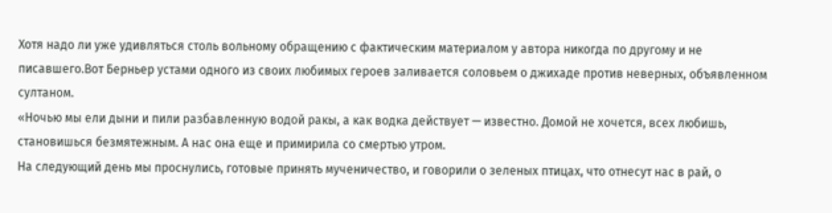Хотя надо ли уже удивляться столь вольному обращению с фактическим материалом у автора никогда по другому и не писавшего.Вот Берньер устами одного из своих любимых героев заливается соловьем о джихаде против неверных, объявленном султаном.
«Ночью мы ели дыни и пили разбавленную водой ракы, а как водка действует — известно. Домой не хочется, всех любишь, становишься безмятежным. А нас она еще и примирила со смертью утром.
На следующий день мы проснулись, готовые принять мученичество, и говорили о зеленых птицах, что отнесут нас в рай, о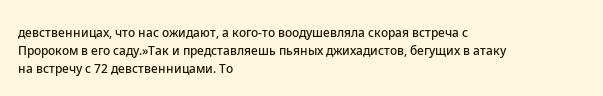девственницах, что нас ожидают, а кого-то воодушевляла скорая встреча с Пророком в его саду.»Так и представляешь пьяных джихадистов, бегущих в атаку на встречу с 72 девственницами. То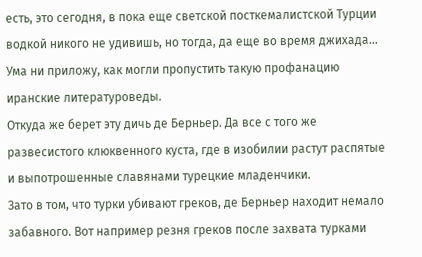есть, это сегодня, в пока еще светской посткемалистской Турции водкой никого не удивишь, но тогда, да еще во время джихада... Ума ни приложу, как могли пропустить такую профанацию иранские литературоведы.
Откуда же берет эту дичь де Берньер. Да все с того же развесистого клюквенного куста, где в изобилии растут распятые и выпотрошенные славянами турецкие младенчики.
Зато в том, что турки убивают греков, де Берньер находит немало забавного. Вот например резня греков после захвата турками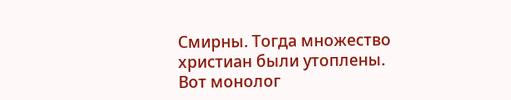Смирны. Тогда множество христиан были утоплены. Вот монолог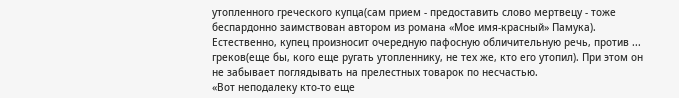утопленного греческого купца(сам прием - предоставить слово мертвецу - тоже беспардонно заимствован автором из романа «Мое имя-красный» Памука). Естественно, купец произносит очередную пафосную обличительную речь, против ... греков(еще бы, кого еще ругать утопленнику, не тех же, кто его утопил). При этом он не забывает поглядывать на прелестных товарок по несчастью.
«Вот неподалеку кто-то еще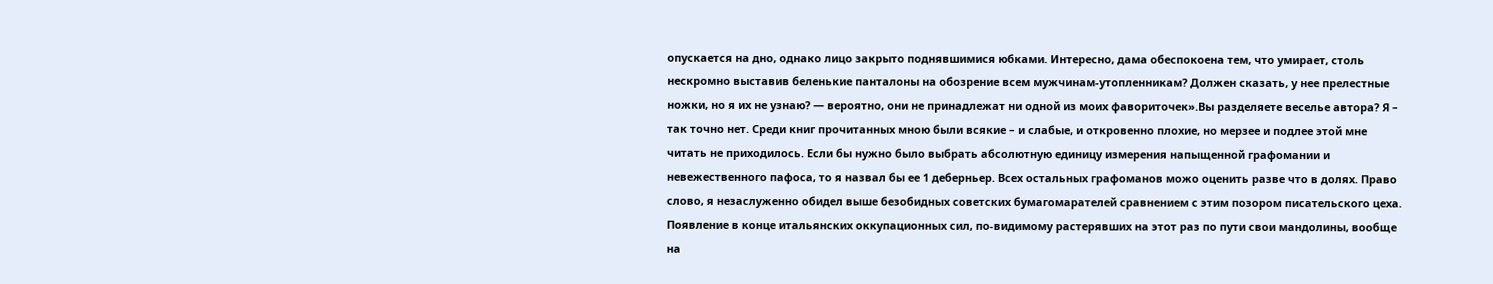опускается на дно, однако лицо закрыто поднявшимися юбками. Интересно, дама обеспокоена тем, что умирает, столь нескромно выставив беленькие панталоны на обозрение всем мужчинам-утопленникам? Должен сказать, у нее прелестные ножки, но я их не узнаю? — вероятно, они не принадлежат ни одной из моих фавориточек».Вы разделяете веселье автора? Я – так точно нет. Среди книг прочитанных мною были всякие – и слабые, и откровенно плохие, но мерзее и подлее этой мне читать не приходилось. Если бы нужно было выбрать абсолютную единицу измерения напыщенной графомании и невежественного пафоса, то я назвал бы ее 1 деберньер. Всех остальных графоманов можо оценить разве что в долях. Право слово, я незаслуженно обидел выше безобидных советских бумагомарателей сравнением с этим позором писательского цеха.
Появление в конце итальянских оккупационных сил, по-видимому растерявших на этот раз по пути свои мандолины, вообще на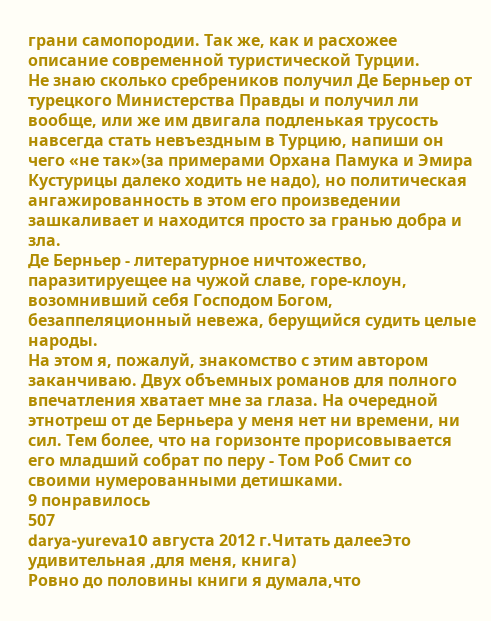грани самопородии. Так же, как и расхожее описание современной туристической Турции.
Не знаю сколько сребреников получил Де Берньер от турецкого Министерства Правды и получил ли вообще, или же им двигала подленькая трусость навсегда стать невъездным в Турцию, напиши он чего «не так»(за примерами Орхана Памука и Эмира Кустурицы далеко ходить не надо), но политическая ангажированность в этом его произведении зашкаливает и находится просто за гранью добра и зла.
Де Берньер - литературное ничтожество, паразитируещее на чужой славе, горе-клоун, возомнивший себя Господом Богом, безаппеляционный невежа, берущийся судить целые народы.
На этом я, пожалуй, знакомство с этим автором заканчиваю. Двух объемных романов для полного впечатления хватает мне за глаза. На очередной этнотреш от де Берньера у меня нет ни времени, ни сил. Тем более, что на горизонте прорисовывается его младший собрат по перу - Том Роб Смит со своими нумерованными детишками.
9 понравилось
507
darya-yureva10 августа 2012 г.Читать далееЭто удивительная ,для меня, книга)
Ровно до половины книги я думала,что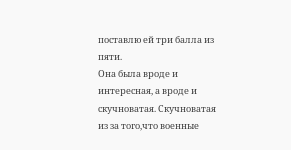поставлю ей три балла из пяти.
Она была вроде и интересная, а вроде и скучноватая. Скучноватая из за того,что военные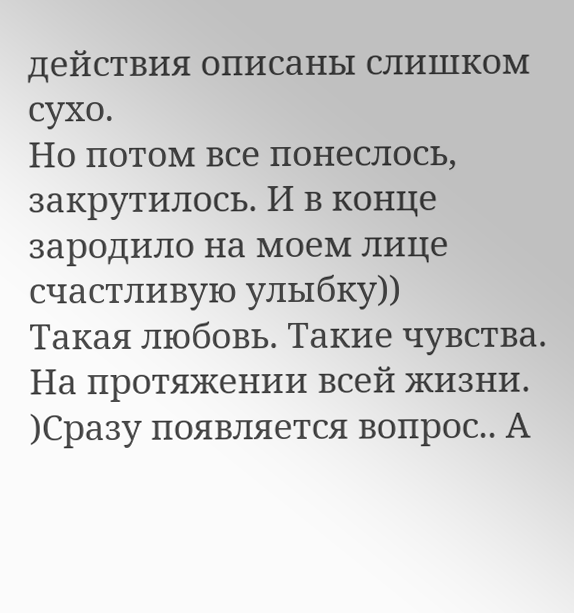действия описаны слишком сухо.
Но потом все понеслось, закрутилось. И в конце зародило на моем лице счастливую улыбку))
Такая любовь. Такие чувства. На протяжении всей жизни.
)Сразу появляется вопрос.. А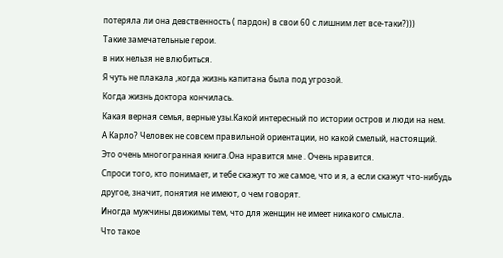потеряла ли она девственность ( пардон) в свои 60 с лишним лет все-таки?)))
Такие замечательные герои.
в них нельзя не влюбиться.
Я чуть не плакала ,когда жизнь капитана была под угрозой.
Когда жизнь доктора кончилась.
Какая верная семья, верные узы.Какой интересный по истории остров и люди на нем.
А Карло? Человек не совсем правильной ориентации, но какой смелый, настоящий.
Это очень многогранная книга.Она нравится мне . Очень нравится.
Спроси того, кто понимает, и тебе скажут то же самое, что и я, а если скажут что-нибудь другое, значит, понятия не имеют, о чем говорят.
Иногда мужчины движимы тем, что для женщин не имеет никакого смысла.
Что такое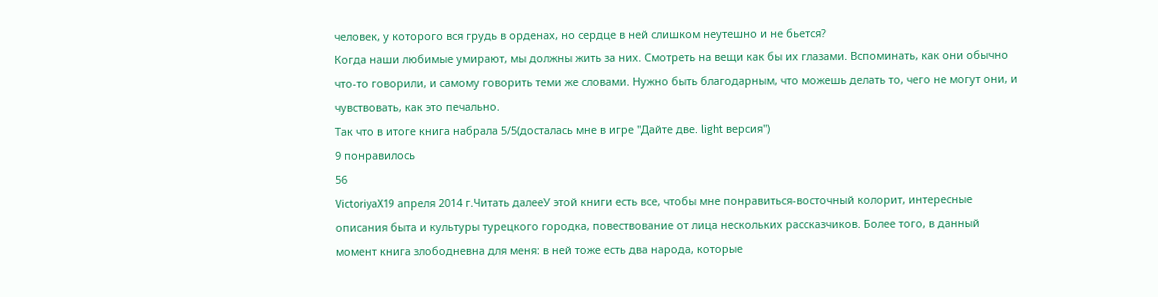человек, у которого вся грудь в орденах, но сердце в ней слишком неутешно и не бьется?
Когда наши любимые умирают, мы должны жить за них. Смотреть на вещи как бы их глазами. Вспоминать, как они обычно что-то говорили, и самому говорить теми же словами. Нужно быть благодарным, что можешь делать то, чего не могут они, и чувствовать, как это печально.
Так что в итоге книга набрала 5/5(досталась мне в игре "Дайте две. light версия")
9 понравилось
56
VictoriyaX19 апреля 2014 г.Читать далееУ этой книги есть все, чтобы мне понравиться-восточный колорит, интересные описания быта и культуры турецкого городка, повествование от лица нескольких рассказчиков. Более того, в данный момент книга злободневна для меня: в ней тоже есть два народа, которые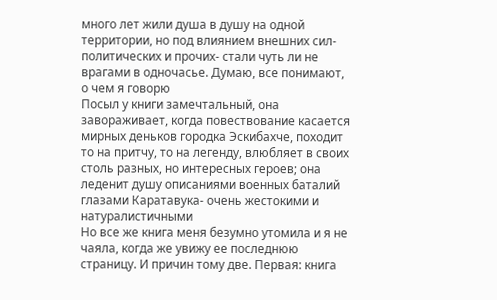много лет жили душа в душу на одной территории, но под влиянием внешних сил-политических и прочих- стали чуть ли не врагами в одночасье. Думаю, все понимают, о чем я говорю
Посыл у книги замечтальный, она завораживает, когда повествование касается мирных деньков городка Эскибахче, походит то на притчу, то на легенду, влюбляет в своих столь разных, но интересных героев; она леденит душу описаниями военных баталий глазами Каратавука- очень жестокими и натуралистичными
Но все же книга меня безумно утомила и я не чаяла, когда же увижу ее последнюю страницу. И причин тому две. Первая: книга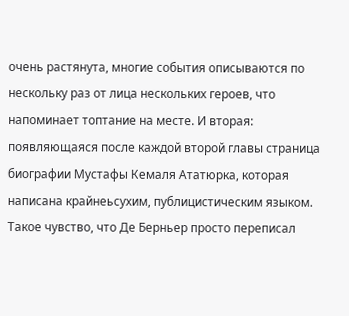очень растянута, многие события описываются по нескольку раз от лица нескольких героев, что напоминает топтание на месте. И вторая: появляющаяся после каждой второй главы страница биографии Мустафы Кемаля Ататюрка, которая написана крайнеьсухим, публицистическим языком. Такое чувство, что Де Берньер просто переписал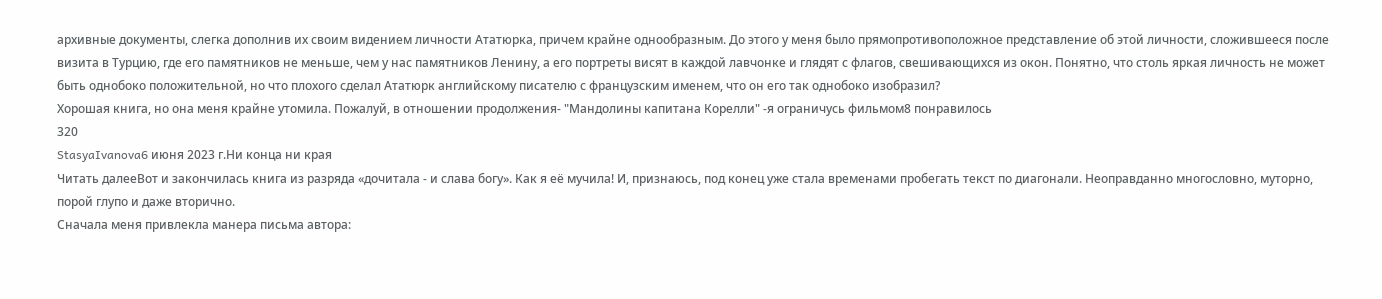архивные документы, слегка дополнив их своим видением личности Ататюрка, причем крайне однообразным. До этого у меня было прямопротивоположное представление об этой личности, сложившееся после визита в Турцию, где его памятников не меньше, чем у нас памятников Ленину, а его портреты висят в каждой лавчонке и глядят с флагов, свешивающихся из окон. Понятно, что столь яркая личность не может быть однобоко положительной, но что плохого сделал Ататюрк английскому писателю с французским именем, что он его так однобоко изобразил?
Хорошая книга, но она меня крайне утомила. Пожалуй, в отношении продолжения- "Мандолины капитана Корелли" -я ограничусь фильмом8 понравилось
320
StasyaIvanova6 июня 2023 г.Ни конца ни края
Читать далееВот и закончилась книга из разряда «дочитала - и слава богу». Как я её мучила! И, признаюсь, под конец уже стала временами пробегать текст по диагонали. Неоправданно многословно, муторно, порой глупо и даже вторично.
Сначала меня привлекла манера письма автора: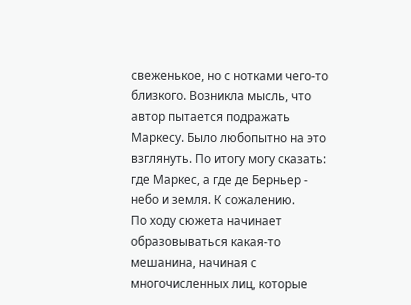свеженькое, но с нотками чего-то близкого. Возникла мысль, что автор пытается подражать Маркесу. Было любопытно на это взглянуть. По итогу могу сказать: где Маркес, а где де Берньер - небо и земля. К сожалению.
По ходу сюжета начинает образовываться какая-то мешанина, начиная с многочисленных лиц, которые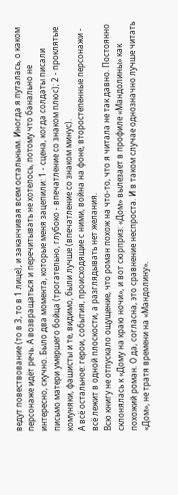ведут повествование (то в 3, то в 1 лице), и заканчивая всем остальным. Иногда я путалась, о каком персонаже идёт речь. А возвращаться и перечитывать не хотелось, потому что банально не интересно, скучно. Было два момента, которые меня зацепили: 1 - сцена, когда солдаты писали письмо матери умершего бойца (трогательно, глубоко - впечатление со знаком плюс); 2 - проклятые комуняки, фашисты и те, видимо, были лучше (впечатление со знаком минус).
А всё остальное: герои, события, происходящие с ними, война на фоне, второстепенные персонажи - всё лежит в одной плоскости, а разглядывать нет желания.
Всю книгу не отпускало ощущение, что роман похож на что-то, что я читала не так давно. Постоянно склонялась к «Дому на краю ночи», и вот сюрприз: «Дом» вылезает в профиле «Мандолины» как похожий роман. О да, согласна, это сравнение неспроста. И в таком случае однозначно лучше читать «Дом», не тратя времени на «Мандолину».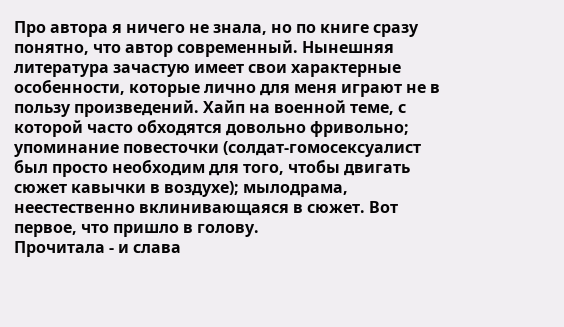Про автора я ничего не знала, но по книге сразу понятно, что автор современный. Нынешняя литература зачастую имеет свои характерные особенности, которые лично для меня играют не в пользу произведений. Хайп на военной теме, с которой часто обходятся довольно фривольно; упоминание повесточки (солдат-гомосексуалист был просто необходим для того, чтобы двигать сюжет кавычки в воздухе); мылодрама, неестественно вклинивающаяся в сюжет. Вот первое, что пришло в голову.
Прочитала - и слава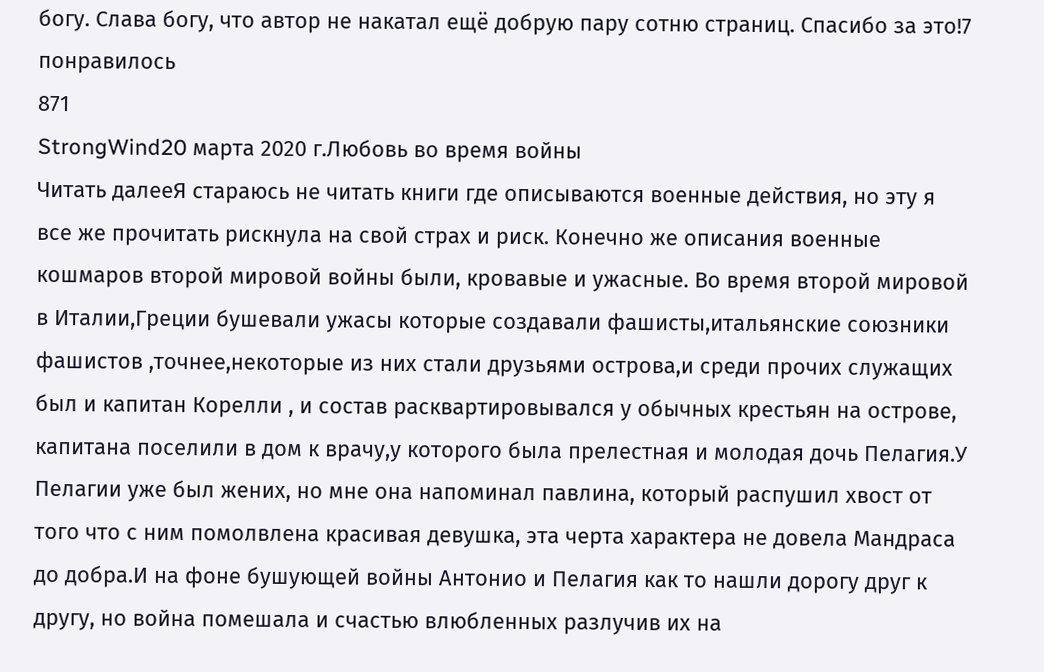богу. Слава богу, что автор не накатал ещё добрую пару сотню страниц. Спасибо за это!7 понравилось
871
StrongWind20 марта 2020 г.Любовь во время войны
Читать далееЯ стараюсь не читать книги где описываются военные действия, но эту я все же прочитать рискнула на свой страх и риск. Конечно же описания военные кошмаров второй мировой войны были, кровавые и ужасные. Во время второй мировой в Италии,Греции бушевали ужасы которые создавали фашисты,итальянские союзники фашистов ,точнее,некоторые из них стали друзьями острова,и среди прочих служащих был и капитан Корелли , и состав расквартировывался у обычных крестьян на острове, капитана поселили в дом к врачу,у которого была прелестная и молодая дочь Пелагия.У Пелагии уже был жених, но мне она напоминал павлина, который распушил хвост от того что с ним помолвлена красивая девушка, эта черта характера не довела Мандраса до добра.И на фоне бушующей войны Антонио и Пелагия как то нашли дорогу друг к другу, но война помешала и счастью влюбленных разлучив их на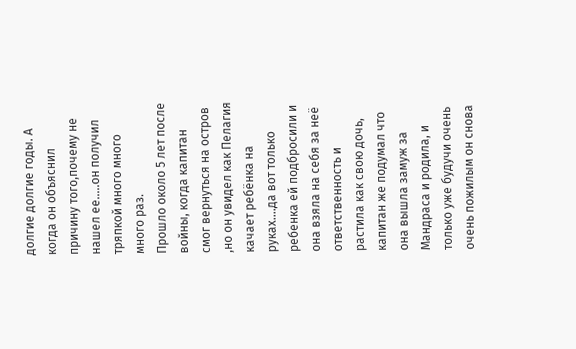долгие долгие годы. А когда он объяснил причину того,почему не нашел ее.....он получил тряпкой много много много раз.
Прошло около 5 лет после войны, когда капитан смог вернуться на остров ,но он увидел как Пелагия качает ребёнка на руках....да вот только ребенка ей подбросили и она взяла на себя за неё ответственность и растила как свою дочь, капитан же подумал что она вышла замуж за Мандраса и родила, и только уже будучи очень очень пожилым он снова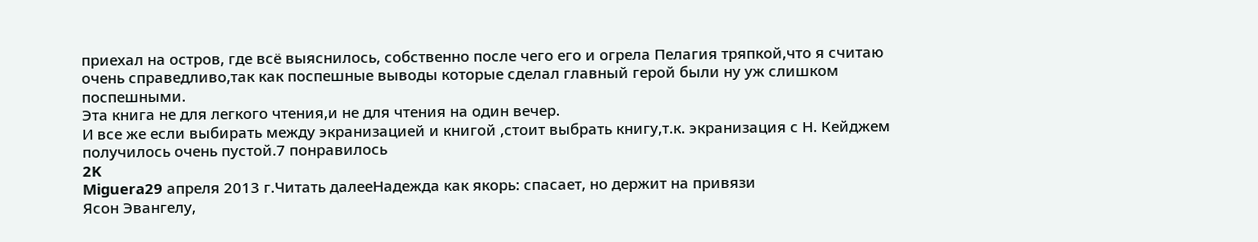приехал на остров, где всё выяснилось, собственно после чего его и огрела Пелагия тряпкой,что я считаю очень справедливо,так как поспешные выводы которые сделал главный герой были ну уж слишком поспешными.
Эта книга не для легкого чтения,и не для чтения на один вечер.
И все же если выбирать между экранизацией и книгой ,стоит выбрать книгу,т.к. экранизация с Н. Кейджем получилось очень пустой.7 понравилось
2K
Miguera29 апреля 2013 г.Читать далееНадежда как якорь: спасает, но держит на привязи
Ясон Эвангелу,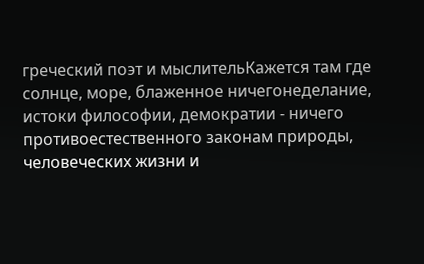греческий поэт и мыслительКажется там где солнце, море, блаженное ничегонеделание, истоки философии, демократии - ничего противоестественного законам природы, человеческих жизни и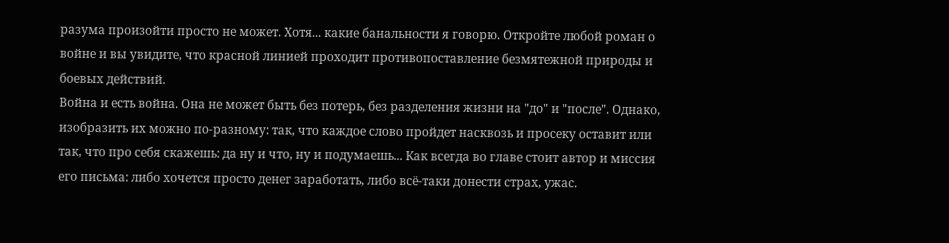разума произойти просто не может. Хотя... какие банальности я говорю. Откройте любой роман о войне и вы увидите, что красной линией проходит противопоставление безмятежной природы и боевых действий.
Война и есть война. Она не может быть без потерь, без разделения жизни на "до" и "после". Однако, изобразить их можно по-разному: так, что каждое слово пройдет насквозь и просеку оставит или так, что про себя скажешь: да ну и что, ну и подумаешь... Как всегда во главе стоит автор и миссия его письма: либо хочется просто денег заработать, либо всё-таки донести страх, ужас.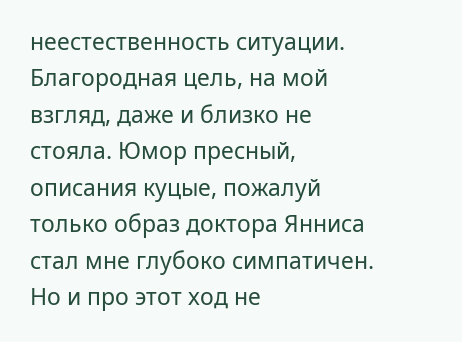неестественность ситуации. Благородная цель, на мой взгляд, даже и близко не стояла. Юмор пресный, описания куцые, пожалуй только образ доктора Янниса стал мне глубоко симпатичен. Но и про этот ход не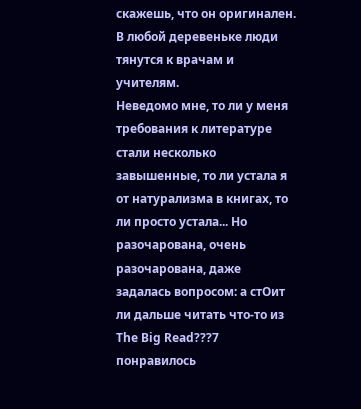скажешь, что он оригинален. В любой деревеньке люди тянутся к врачам и учителям.
Неведомо мне, то ли у меня требования к литературе стали несколько завышенные, то ли устала я от натурализма в книгах, то ли просто устала... Но разочарована, очень разочарована, даже задалась вопросом: а стОит ли дальше читать что-то из The Big Read???7 понравилось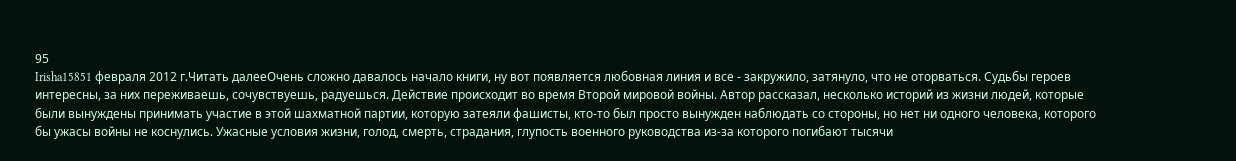95
Irisha15851 февраля 2012 г.Читать далееОчень сложно давалось начало книги, ну вот появляется любовная линия и все - закружило, затянуло, что не оторваться. Судьбы героев интересны, за них переживаешь, сочувствуешь, радуешься. Действие происходит во время Второй мировой войны. Автор рассказал, несколько историй из жизни людей, которые были вынуждены принимать участие в этой шахматной партии, которую затеяли фашисты, кто-то был просто вынужден наблюдать со стороны, но нет ни одного человека, которого бы ужасы войны не коснулись. Ужасные условия жизни, голод, смерть, страдания, глупость военного руководства из-за которого погибают тысячи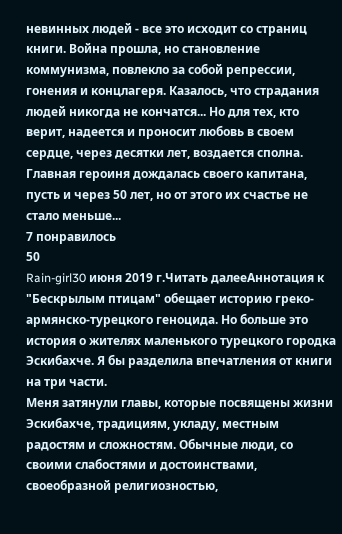невинных людей - все это исходит со страниц книги. Война прошла, но становление коммунизма, повлекло за собой репрессии, гонения и концлагеря. Казалось, что страдания людей никогда не кончатся... Но для тех, кто верит, надеется и проносит любовь в своем сердце, через десятки лет, воздается сполна. Главная героиня дождалась своего капитана, пусть и через 50 лет, но от этого их счастье не стало меньше...
7 понравилось
50
Rain-girl30 июня 2019 г.Читать далееАннотация к "Бескрылым птицам" обещает историю греко-армянско-турецкого геноцида. Но больше это история о жителях маленького турецкого городка Эскибахче. Я бы разделила впечатления от книги на три части.
Меня затянули главы, которые посвящены жизни Эскибахче, традициям, укладу, местным радостям и сложностям. Обычные люди, со своими слабостями и достоинствами, своеобразной религиозностью,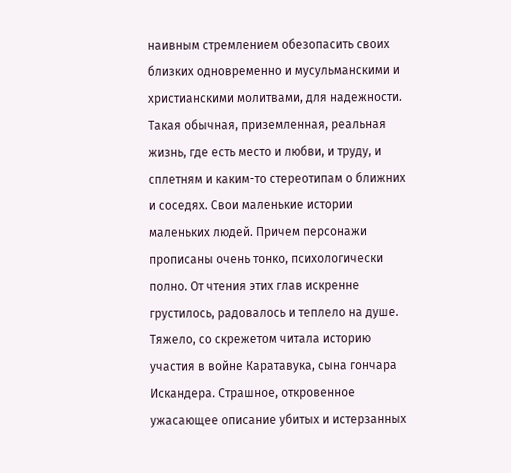наивным стремлением обезопасить своих близких одновременно и мусульманскими и христианскими молитвами, для надежности. Такая обычная, приземленная, реальная жизнь, где есть место и любви, и труду, и сплетням и каким-то стереотипам о ближних и соседях. Свои маленькие истории маленьких людей. Причем персонажи прописаны очень тонко, психологически полно. От чтения этих глав искренне грустилось, радовалось и теплело на душе.
Тяжело, со скрежетом читала историю участия в войне Каратавука, сына гончара Искандера. Страшное, откровенное ужасающее описание убитых и истерзанных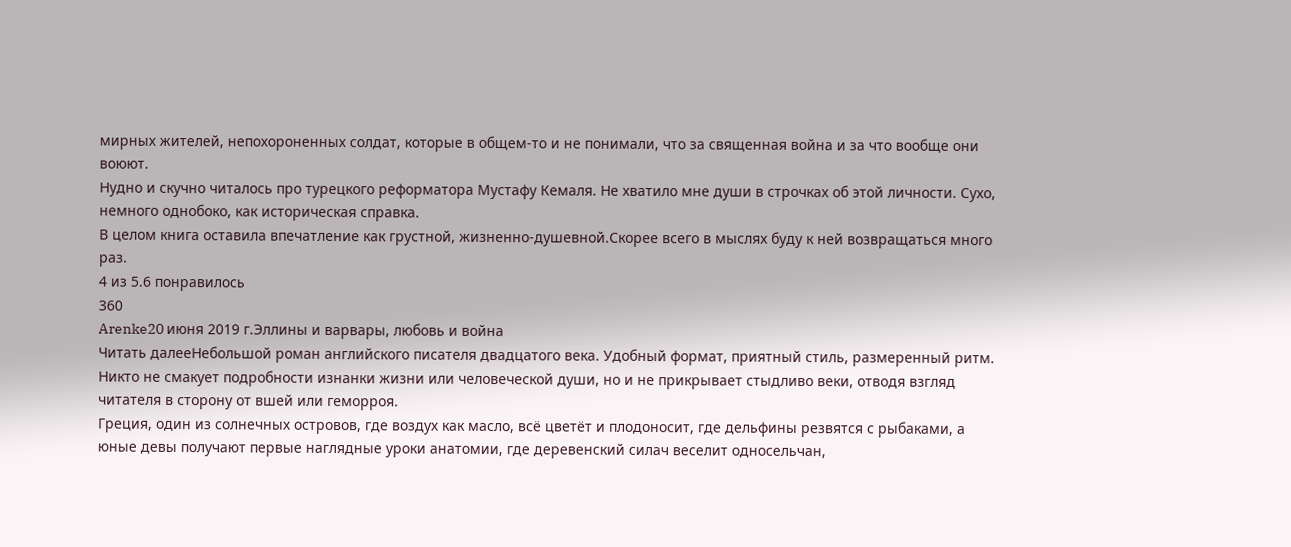мирных жителей, непохороненных солдат, которые в общем-то и не понимали, что за священная война и за что вообще они воюют.
Нудно и скучно читалось про турецкого реформатора Мустафу Кемаля. Не хватило мне души в строчках об этой личности. Сухо, немного однобоко, как историческая справка.
В целом книга оставила впечатление как грустной, жизненно-душевной.Скорее всего в мыслях буду к ней возвращаться много раз.
4 из 5.6 понравилось
360
Arenke20 июня 2019 г.Эллины и варвары, любовь и война
Читать далееНебольшой роман английского писателя двадцатого века. Удобный формат, приятный стиль, размеренный ритм. Никто не смакует подробности изнанки жизни или человеческой души, но и не прикрывает стыдливо веки, отводя взгляд читателя в сторону от вшей или геморроя.
Греция, один из солнечных островов, где воздух как масло, всё цветёт и плодоносит, где дельфины резвятся с рыбаками, а юные девы получают первые наглядные уроки анатомии, где деревенский силач веселит односельчан,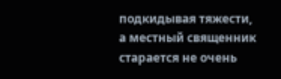подкидывая тяжести, а местный священник старается не очень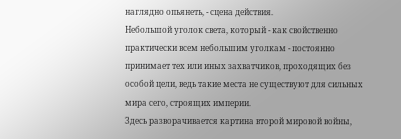наглядно опьянеть, - сцена действия.
Небольшой уголок света, который - как свойственно практически всем небольшим уголкам - постоянно принимает тех или иных захватчиков, проходящих без особой цели, ведь такие места не существуют для сильных мира сего, строящих империи.
Здесь разворачивается картина второй мировой войны,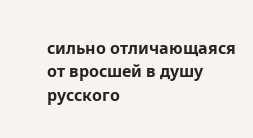сильно отличающаяся от вросшей в душу русского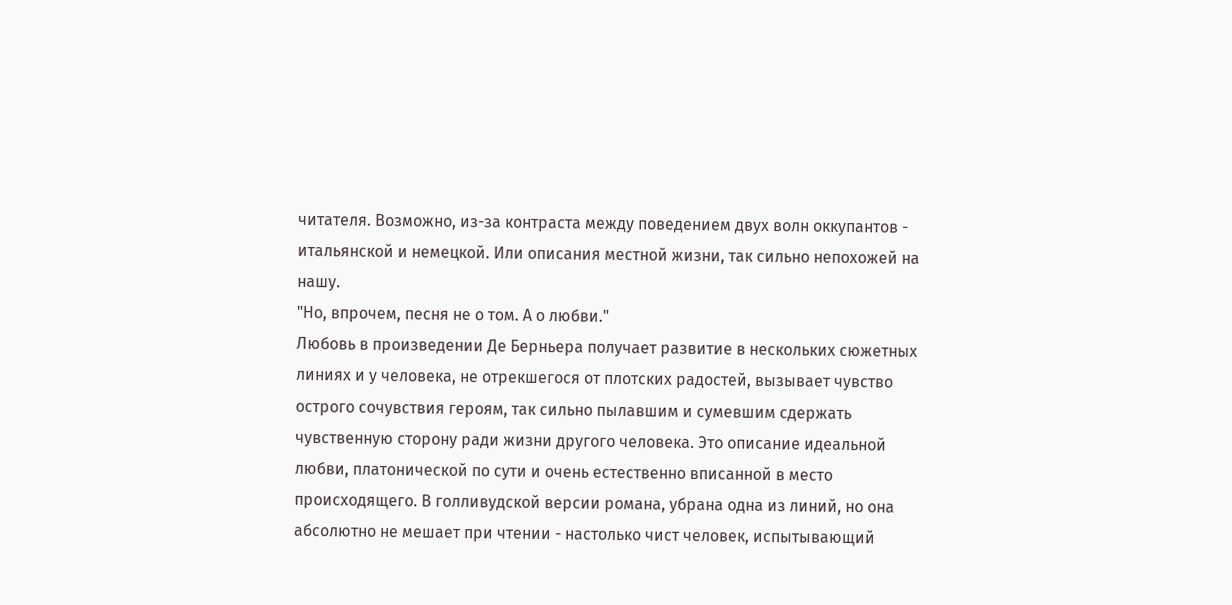читателя. Возможно, из-за контраста между поведением двух волн оккупантов - итальянской и немецкой. Или описания местной жизни, так сильно непохожей на нашу.
"Но, впрочем, песня не о том. А о любви."
Любовь в произведении Де Берньера получает развитие в нескольких сюжетных линиях и у человека, не отрекшегося от плотских радостей, вызывает чувство острого сочувствия героям, так сильно пылавшим и сумевшим сдержать чувственную сторону ради жизни другого человека. Это описание идеальной любви, платонической по сути и очень естественно вписанной в место происходящего. В голливудской версии романа, убрана одна из линий, но она абсолютно не мешает при чтении - настолько чист человек, испытывающий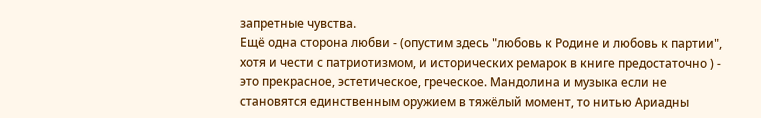запретные чувства.
Ещё одна сторона любви - (опустим здесь "любовь к Родине и любовь к партии", хотя и чести с патриотизмом, и исторических ремарок в книге предостаточно ) - это прекрасное, эстетическое, греческое. Мандолина и музыка если не становятся единственным оружием в тяжёлый момент, то нитью Ариадны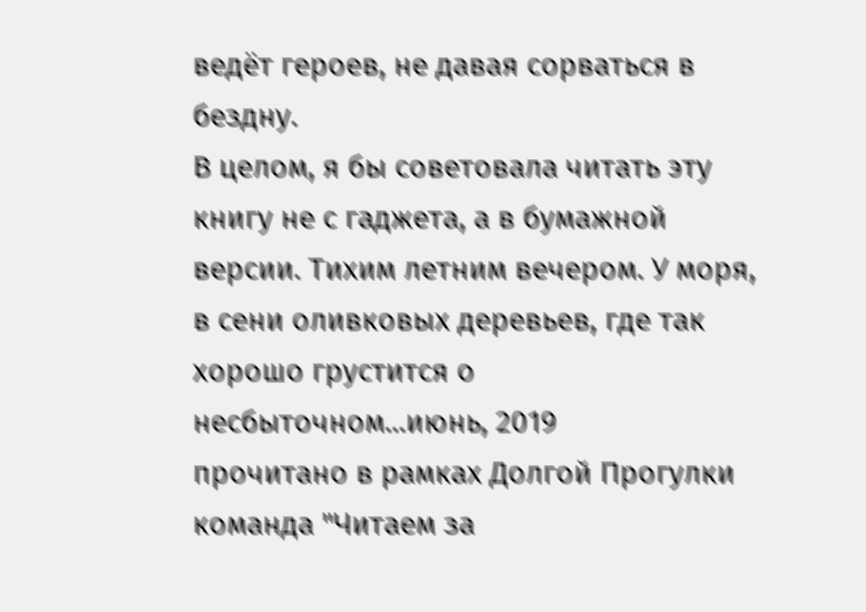ведёт героев, не давая сорваться в бездну.
В целом, я бы советовала читать эту книгу не с гаджета, а в бумажной версии. Тихим летним вечером. У моря, в сени оливковых деревьев, где так хорошо грустится о несбыточном...июнь, 2019
прочитано в рамках Долгой Прогулки
команда "Читаем за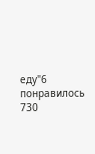еду"6 понравилось
730